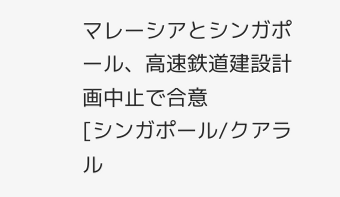マレーシアとシンガポール、高速鉄道建設計画中止で合意
[シンガポール/クアラル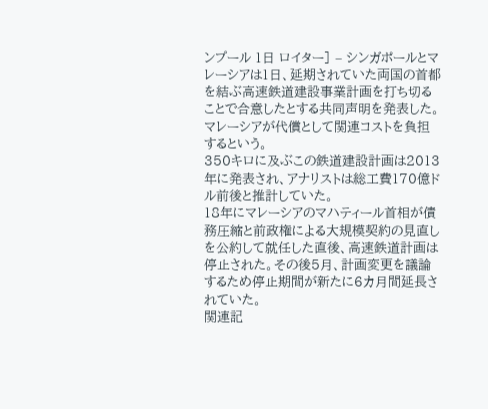ンプール 1日 ロイター] – シンガポールとマレーシアは1日、延期されていた両国の首都を結ぶ高速鉄道建設事業計画を打ち切ることで合意したとする共同声明を発表した。マレーシアが代償として関連コストを負担するという。
350キロに及ぶこの鉄道建設計画は2013年に発表され、アナリストは総工費170億ドル前後と推計していた。
18年にマレーシアのマハティール首相が債務圧縮と前政権による大規模契約の見直しを公約して就任した直後、高速鉄道計画は停止された。その後5月、計画変更を議論するため停止期間が新たに6カ月間延長されていた。
関連記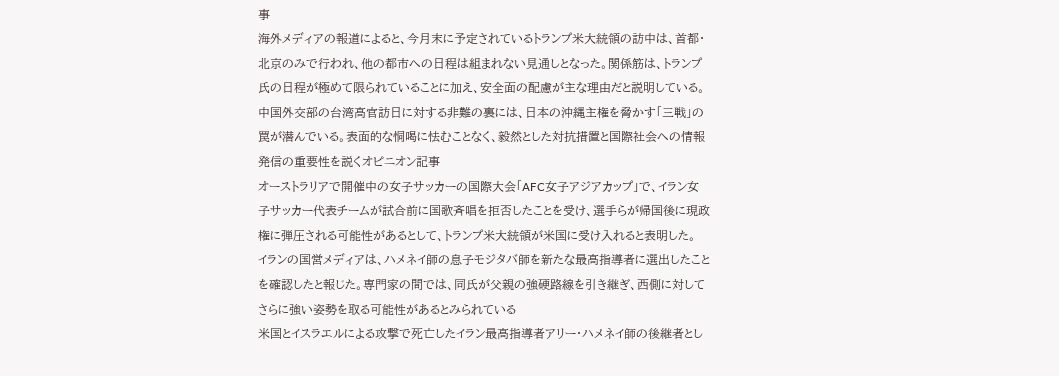事
海外メディアの報道によると、今月末に予定されているトランプ米大統領の訪中は、首都・北京のみで行われ、他の都市への日程は組まれない見通しとなった。関係筋は、トランプ氏の日程が極めて限られていることに加え、安全面の配慮が主な理由だと説明している。
中国外交部の台湾高官訪日に対する非難の裏には、日本の沖縄主権を脅かす「三戦」の罠が潜んでいる。表面的な恫喝に怯むことなく、毅然とした対抗措置と国際社会への情報発信の重要性を説くオピニオン記事
オーストラリアで開催中の女子サッカーの国際大会「AFC女子アジアカップ」で、イラン女子サッカー代表チームが試合前に国歌斉唱を拒否したことを受け、選手らが帰国後に現政権に弾圧される可能性があるとして、トランプ米大統領が米国に受け入れると表明した。
イランの国営メディアは、ハメネイ師の息子モジタバ師を新たな最高指導者に選出したことを確認したと報じた。専門家の間では、同氏が父親の強硬路線を引き継ぎ、西側に対してさらに強い姿勢を取る可能性があるとみられている
米国とイスラエルによる攻撃で死亡したイラン最高指導者アリー・ハメネイ師の後継者とし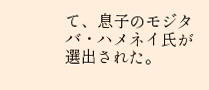て、息子のモジタバ・ハメネイ氏が選出された。